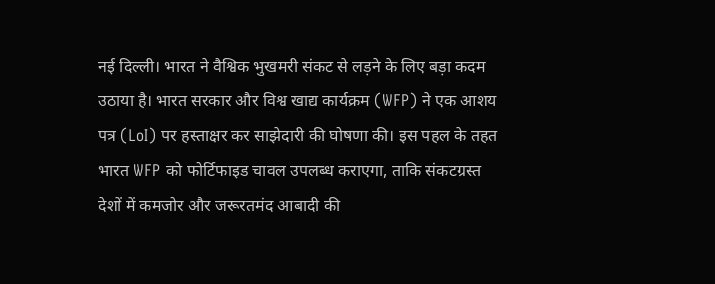नई दिल्ली। भारत ने वैश्विक भुखमरी संकट से लड़ने के लिए बड़ा कदम उठाया है। भारत सरकार और विश्व खाद्य कार्यक्रम (WFP) ने एक आशय पत्र (LoI) पर हस्ताक्षर कर साझेदारी की घोषणा की। इस पहल के तहत भारत WFP को फोर्टिफाइड चावल उपलब्ध कराएगा, ताकि संकटग्रस्त देशों में कमजोर और जरूरतमंद आबादी की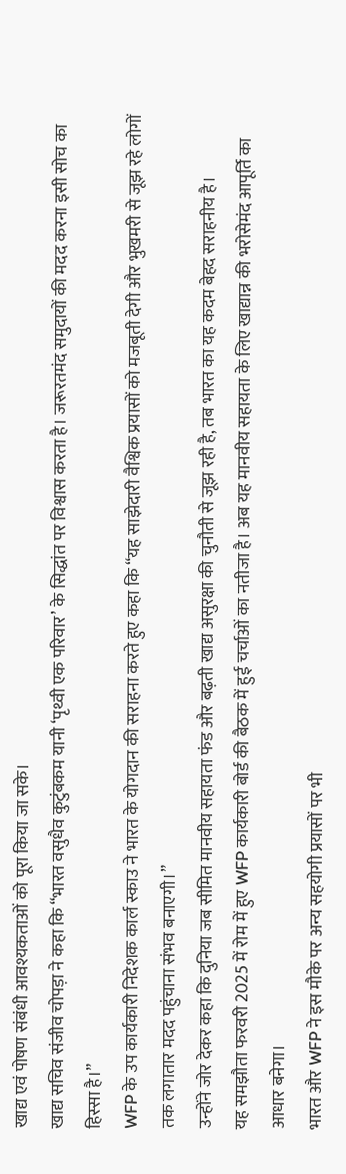खाद्य एवं पोषण संबंधी आवश्यकताओं को पूरा किया जा सके।
खाद्य सचिव संजीव चोपड़ा ने कहा कि “भारत वसुधैव कुटुंबकम यानी ‘पृथ्वी एक परिवार’ के सिद्धांत पर विश्वास करता है। जरूरतमंद समुदायों की मदद करना इसी सोच का हिस्सा है।”
WFP के उप कार्यकारी निदेशक कार्ल स्काउ ने भारत के योगदान की सराहना करते हुए कहा कि “यह साझेदारी वैश्विक प्रयासों को मजबूती देगी और भुखमरी से जूझ रहे लोगों तक लगातार मदद पहुंचाना संभव बनाएगी।”
उन्होंने जोर देकर कहा कि दुनिया जब सीमित मानवीय सहायता फंड और बढ़ती खाद्य असुरक्षा की चुनौती से जूझ रही है, तब भारत का यह कदम बेहद सराहनीय है।
यह समझौता फरवरी 2025 में रोम में हुए WFP कार्यकारी बोर्ड की बैठक में हुई चर्चाओं का नतीजा है। अब यह मानवीय सहायता के लिए खाद्यान्न की भरोसेमंद आपूर्ति का आधार बनेगा।
भारत और WFP ने इस मौके पर अन्य सहयोगी प्रयासों पर भी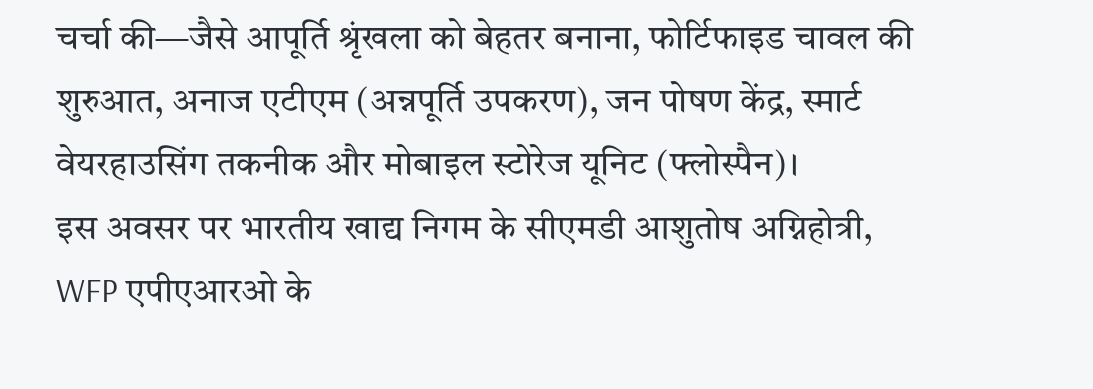चर्चा की—जैसे आपूर्ति श्रृंखला को बेहतर बनाना, फोर्टिफाइड चावल की शुरुआत, अनाज एटीएम (अन्नपूर्ति उपकरण), जन पोषण केंद्र, स्मार्ट वेयरहाउसिंग तकनीक और मोबाइल स्टोरेज यूनिट (फ्लोस्पैन)।
इस अवसर पर भारतीय खाद्य निगम के सीएमडी आशुतोष अग्निहोत्री, WFP एपीएआरओ के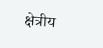क्षेत्रीय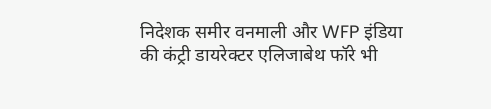निदेशक समीर वनमाली और WFP इंडिया की कंट्री डायरेक्टर एलिजाबेथ फॉरे भी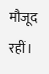मौजूद रहीं।